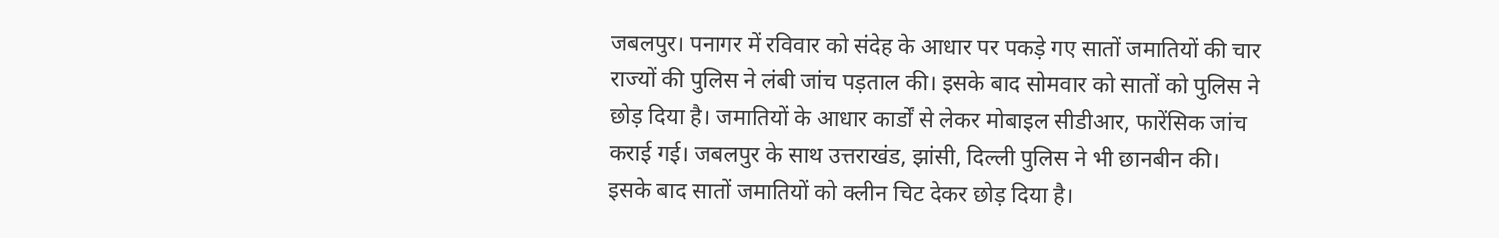जबलपुर। पनागर में रविवार को संदेह के आधार पर पकड़े गए सातों जमातियों की चार राज्यों की पुलिस ने लंबी जांच पड़ताल की। इसके बाद सोमवार को सातों को पुलिस ने छोड़ दिया है। जमातियों के आधार कार्डों से लेकर मोबाइल सीडीआर, फारेंसिक जांच कराई गई। जबलपुर के साथ उत्तराखंड, झांसी, दिल्ली पुलिस ने भी छानबीन की। इसके बाद सातों जमातियों को क्लीन चिट देकर छोड़ दिया है।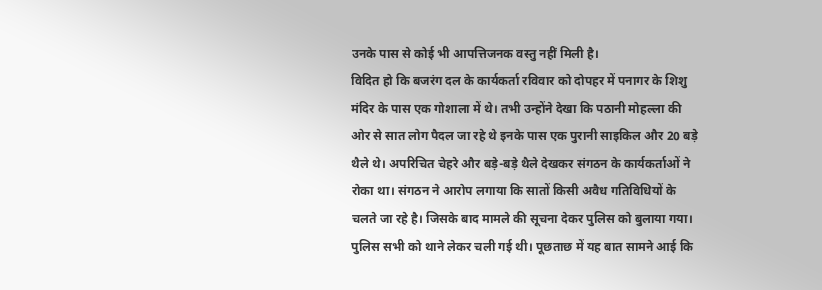उनके पास से कोई भी आपत्तिजनक वस्तु नहीं मिली है।
विदित हो कि बजरंग दल के कार्यकर्ता रविवार को दोपहर में पनागर के शिशु मंदिर के पास एक गोशाला में थे। तभी उन्होंने देखा कि पठानी मोहल्ला की ओर से सात लोग पैदल जा रहे थे इनके पास एक पुरानी साइकिल और 20 बड़े थैले थे। अपरिचित चेहरे और बड़े-बड़े थैले देखकर संगठन के कार्यकर्ताओं ने रोका था। संगठन ने आरोप लगाया कि सातों किसी अवैध गतिविधियों के चलते जा रहे है। जिसके बाद मामले की सूचना देकर पुलिस को बुलाया गया। पुलिस सभी को थाने लेकर चली गई थी। पूछताछ में यह बात सामने आई कि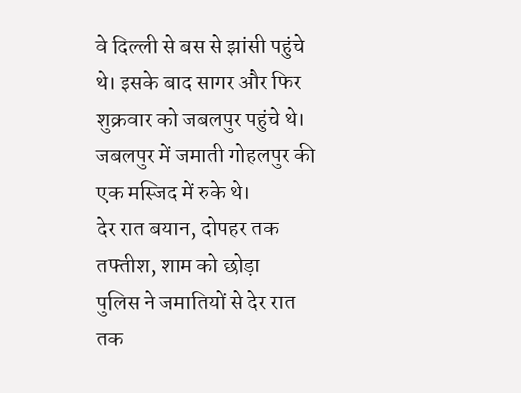वे दिल्ली से बस से झांसी पहुंचे थे। इसके बाद सागर और फिर शुक्रवार को जबलपुर पहुंचे थे। जबलपुर में जमाती गोहलपुर की एक मस्जिद में रुके थे।
देर रात बयान, दोपहर तक तफ्तीश, शाम को छोड़ा
पुलिस ने जमातियों से देर रात तक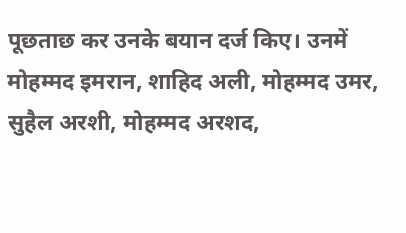पूछताछ कर उनके बयान दर्ज किए। उनमें मोहम्मद इमरान, शाहिद अली, मोहम्मद उमर, सुहैल अरशी, मोहम्मद अरशद,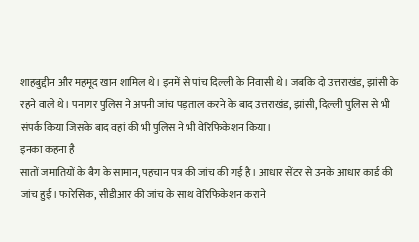शाहबुद्दीन और महमूद खान शामिल थे। इनमें से पांच दिल्ली के निवासी थे। जबकि दो उत्तराखंड, झांसी के रहने वाले थे। पनागर पुलिस ने अपनी जांच पड़ताल करने के बाद उत्तराखंड, झांसी, दिल्ली पुलिस से भी संपर्क किया जिसके बाद वहां की भी पुलिस ने भी वेरिफिकेशन किया।
इनका कहना है
सातों जमातियों के बैग के सामान, पहचान पत्र की जांच की गई है। आधार सेंटर से उनके आधार कार्ड की जांच हुई। फारेसिक, सीडीआर की जांच के साथ वेरिफिकेशन कराने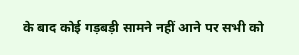के बाद कोई गड़बड़ी सामने नहीं आने पर सभी को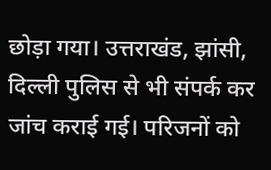छोड़ा गया। उत्तराखंड, झांसी, दिल्ली पुलिस से भी संपर्क कर जांच कराई गई। परिजनों को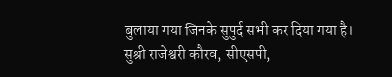बुलाया गया जिनके सुपुर्द सभी कर दिया गया है।
सुश्री राजेश्वरी कौरव, सीएसपी,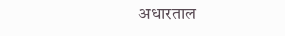अधारताल